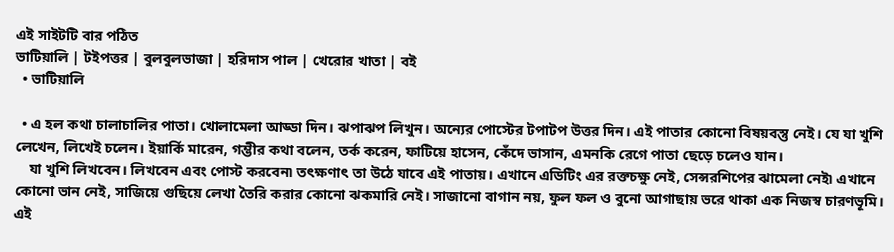এই সাইটটি বার পঠিত
ভাটিয়ালি | টইপত্তর | বুলবুলভাজা | হরিদাস পাল | খেরোর খাতা | বই
  • ভাটিয়ালি

  • এ হল কথা চালাচালির পাতা। খোলামেলা আড্ডা দিন। ঝপাঝপ লিখুন। অন্যের পোস্টের টপাটপ উত্তর দিন। এই পাতার কোনো বিষয়বস্তু নেই। যে যা খুশি লেখেন, লিখেই চলেন। ইয়ার্কি মারেন, গম্ভীর কথা বলেন, তর্ক করেন, ফাটিয়ে হাসেন, কেঁদে ভাসান, এমনকি রেগে পাতা ছেড়ে চলেও যান।
    যা খুশি লিখবেন। লিখবেন এবং পোস্ট করবেন৷ তৎক্ষণাৎ তা উঠে যাবে এই পাতায়। এখানে এডিটিং এর রক্তচক্ষু নেই, সেন্সরশিপের ঝামেলা নেই৷ এখানে কোনো ভান নেই, সাজিয়ে গুছিয়ে লেখা তৈরি করার কোনো ঝকমারি নেই। সাজানো বাগান নয়, ফুল ফল ও বুনো আগাছায় ভরে থাকা এক নিজস্ব চারণভূমি। এই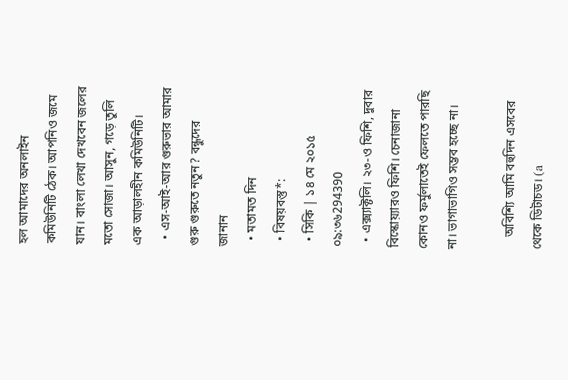হল আমাদের অনলাইন কমিউনিটি ঠেক। আপনিও জমে যান। বাংলা লেখা দেখবেন জলের মতো সোজা। আসুন, গড়ে তুলি এক আড়ালহীন কমিউনিটি।
  • এস-আই-আর গুরুভার আমার গুরু গুরুতে নতুন? বন্ধুদের জানান
  • মতামত দিন
  • বিষয়বস্তু*:
  • সিকি | ১৪ মে ২০১৫ ০৯:৩৬294390
  • এক্স্যাক্টলি। ২৩-ও ফিশি, দুবার বিস্কোয়্যারও ফিশি। চেনাজানা কোনও ফর্মুলাতেই ফেলতে পারছি না। ভাগাভাগিও সম্ভব হচ্ছে না।

    অবিশ্যি আমি বহুদিন এসবের থেকে ডিটাচড। (a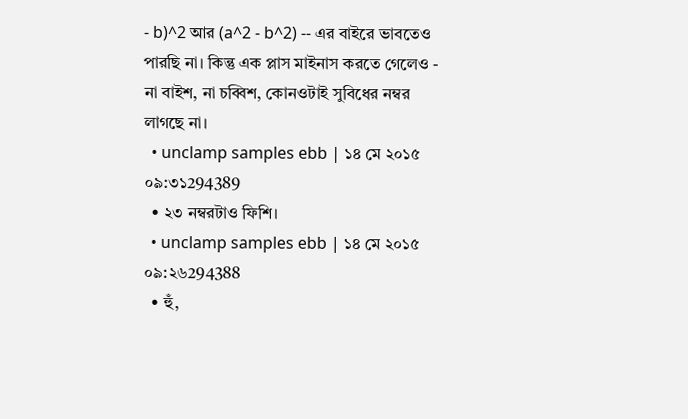- b)^2 আর (a^2 - b^2) -- এর বাইরে ভাবতেও পারছি না। কিন্তু এক প্লাস মাইনাস করতে গেলেও - না বাইশ, না চব্বিশ, কোনওটাই সুবিধের নম্বর লাগছে না।
  • unclamp samples ebb | ১৪ মে ২০১৫ ০৯:৩১294389
  • ২৩ নম্বরটাও ফিশি।
  • unclamp samples ebb | ১৪ মে ২০১৫ ০৯:২৬294388
  • হুঁ,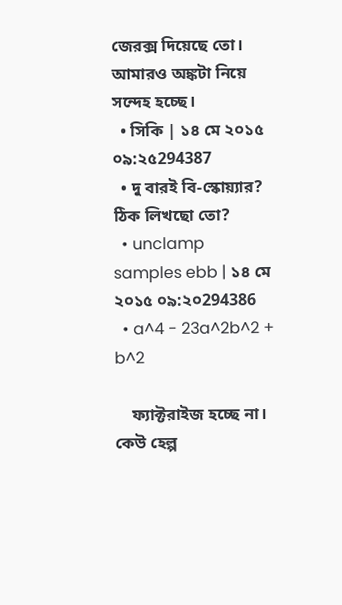জেরক্স দিয়েছে তো। আমারও অঙ্কটা নিয়ে সন্দেহ হচ্ছে।
  • সিকি | ১৪ মে ২০১৫ ০৯:২৫294387
  • দু বারই বি-স্কোয়্যার? ঠিক লিখছো তো?
  • unclamp samples ebb | ১৪ মে ২০১৫ ০৯:২০294386
  • a^4 - 23a^2b^2 + b^2

    ফ্যাক্টরাইজ হচ্ছে না। কেউ হেল্প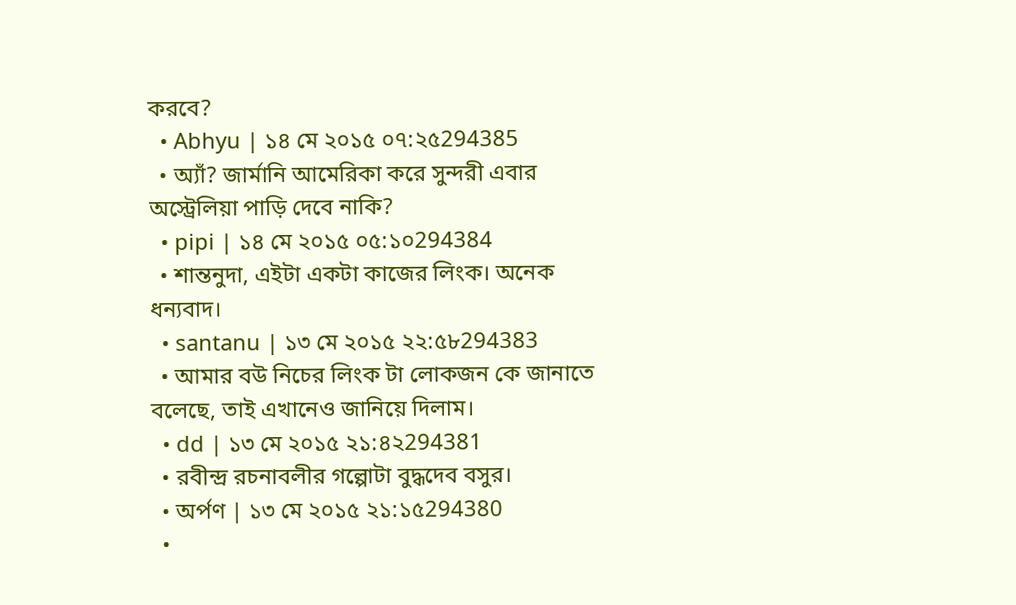করবে?
  • Abhyu | ১৪ মে ২০১৫ ০৭:২৫294385
  • অ্যাঁ? জার্মানি আমেরিকা করে সুন্দরী এবার অস্ট্রেলিয়া পাড়ি দেবে নাকি?
  • pipi | ১৪ মে ২০১৫ ০৫:১০294384
  • শান্তনুদা, এইটা একটা কাজের লিংক। অনেক ধন্যবাদ।
  • santanu | ১৩ মে ২০১৫ ২২:৫৮294383
  • আমার বউ নিচের লিংক টা লোকজন কে জানাতে বলেছে, তাই এখানেও জানিয়ে দিলাম।
  • dd | ১৩ মে ২০১৫ ২১:৪২294381
  • রবীন্দ্র রচনাবলীর গল্পোটা বুদ্ধদেব বসুর।
  • অর্পণ | ১৩ মে ২০১৫ ২১:১৫294380
  •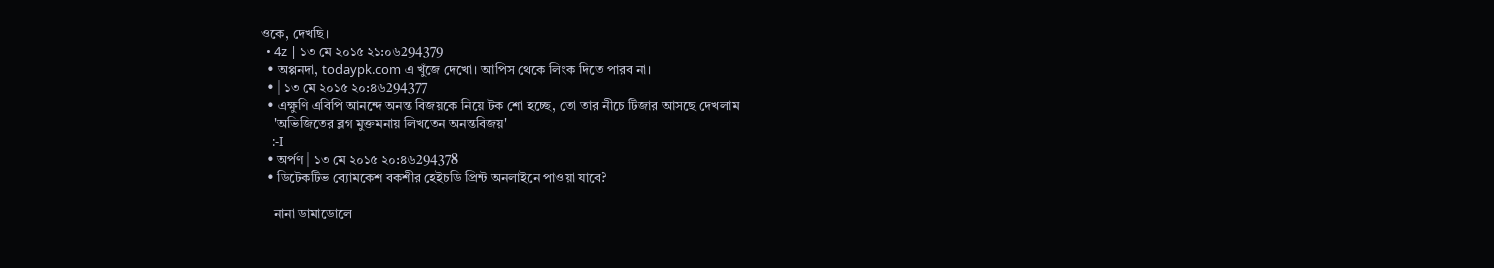ওকে, দেখছি।
  • 4z | ১৩ মে ২০১৫ ২১:০৬294379
  • অপ্পনদা, todaypk.com এ খুঁজে দেখো। আপিস থেকে লিংক দিতে পারব না।
  • | ১৩ মে ২০১৫ ২০:৪৬294377
  • এক্ষুণি এবিপি আনন্দে অনন্ত বিজয়কে নিয়ে টক শো হচ্ছে, তো তার নীচে টিজার আসছে দেখলাম
    'অভিজিতের ব্লগ মুক্তমনায় লিখতেন অনন্তবিজয়'
    :-I
  • অর্পণ | ১৩ মে ২০১৫ ২০:৪৬294378
  • ডিটেকটিভ ব্যোমকেশ বকশীর হেইচডি প্রিন্ট অনলাইনে পাওয়া যাবে?

    নানা ডামাডোলে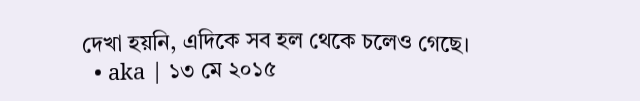দেখা হয়নি, এদিকে সব হল থেকে চলেও গেছে।
  • aka | ১৩ মে ২০১৫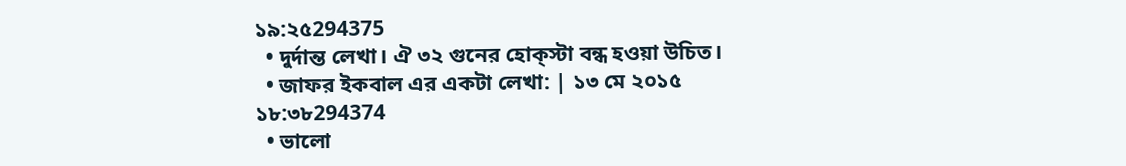১৯:২৫294375
  • দুর্দান্ত লেখা। ঐ ৩২ গুনের হোক্স্টা বন্ধ হওয়া উচিত।
  • জাফর ইকবাল এর একটা লেখা: | ১৩ মে ২০১৫ ১৮:৩৮294374
  • ভালো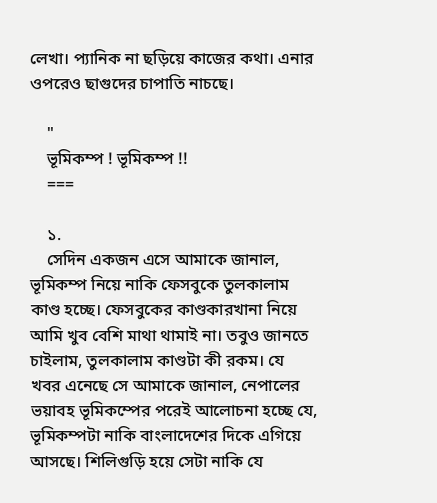লেখা। প্যানিক না ছড়িয়ে কাজের কথা। এনার ওপরেও ছাগুদের চাপাতি নাচছে।

    "
    ভূমিকম্প ! ভূমিকম্প !!
    ===

    ১.
    সেদিন একজন এসে আমাকে জানাল, ভূমিকম্প নিয়ে নাকি ফেসবুকে তুলকালাম কাণ্ড হচ্ছে। ফেসবুকের কাণ্ডকারখানা নিয়ে আমি খুব বেশি মাথা থামাই না। তবুও জানতে চাইলাম, তুলকালাম কাণ্ডটা কী রকম। যে খবর এনেছে সে আমাকে জানাল, নেপালের ভয়াবহ ভূমিকম্পের পরেই আলোচনা হচ্ছে যে, ভূমিকম্পটা নাকি বাংলাদেশের দিকে এগিয়ে আসছে। শিলিগুড়ি হয়ে সেটা নাকি যে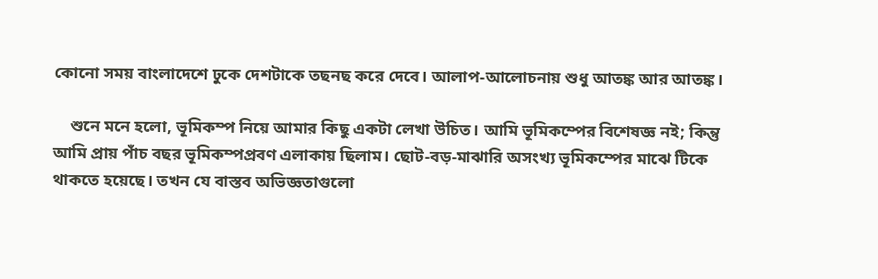কোনো সময় বাংলাদেশে ঢুকে দেশটাকে তছনছ করে দেবে। আলাপ-আলোচনায় শুধু আতঙ্ক আর আতঙ্ক।

    শুনে মনে হলো, ভূমিকম্প নিয়ে আমার কিছু একটা লেখা উচিত। আমি ভূমিকম্পের বিশেষজ্ঞ নই; কিন্তু আমি প্রায় পাঁচ বছর ভূমিকম্পপ্রবণ এলাকায় ছিলাম। ছোট-বড়-মাঝারি অসংখ্য ভূমিকম্পের মাঝে টিকে থাকতে হয়েছে। তখন যে বাস্তব অভিজ্ঞতাগুলো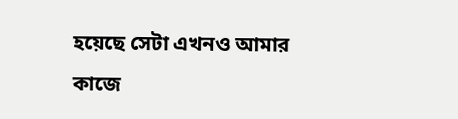হয়েছে সেটা এখনও আমার কাজে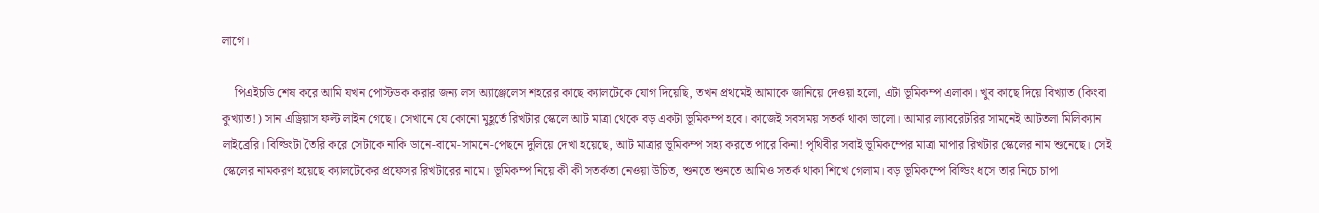লাগে।

    পিএইচডি শেষ করে আমি যখন পোস্টডক করার জন্য লস অ্যাঞ্জেলেস শহরের কাছে ক্যালটেকে যোগ দিয়েছি, তখন প্রথমেই আমাকে জানিয়ে দেওয়া হলো, এটা ভূমিকম্প এলাকা। খুব কাছে দিয়ে বিখ্যাত (কিংবা কুখ্যাত!) সান এড্রিয়াস ফল্ট লাইন গেছে। সেখানে যে কোনো মুহূর্তে রিখটার স্কেলে আট মাত্রা থেকে বড় একটা ভূমিকম্প হবে। কাজেই সবসময় সতর্ক থাকা ভালো। আমার ল্যাবরেটরির সামনেই আটতলা মিলিক্যান লাইব্রেরি। বিল্ডিংটা তৈরি করে সেটাকে নাকি ডানে-বামে-সামনে-পেছনে দুলিয়ে দেখা হয়েছে, আট মাত্রার ভূমিকম্প সহ্য করতে পারে কিনা! পৃথিবীর সবাই ভূমিকম্পের মাত্রা মাপার রিখটার স্কেলের নাম শুনেছে। সেই স্কেলের নামকরণ হয়েছে ক্যালটেকের প্রফেসর রিখটারের নামে। ভূমিকম্প নিয়ে কী কী সতর্কতা নেওয়া উচিত, শুনতে শুনতে আমিও সতর্ক থাকা শিখে গেলাম। বড় ভূমিকম্পে বিল্ডিং ধসে তার নিচে চাপা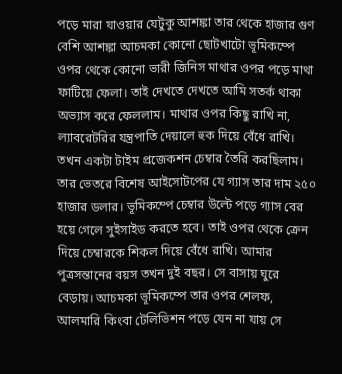পড়ে মারা যাওয়ার যেটুকু আশঙ্কা তার থেকে হাজার গুণ বেশি আশঙ্কা আচমকা কোনো ছোটখাটো ভূমিকম্পে ওপর থেকে কোনো ভারী জিনিস মাথার ওপর পড়ে মাথা ফাটিয়ে ফেলা। তাই দেখতে দেখতে আমি সতর্ক থাকা অভ্যাস করে ফেললাম। মাথার ওপর কিছু রাখি না, ল্যাবরেটরির যন্ত্রপাতি দেয়ালে হুক দিয়ে বেঁধে রাখি। তখন একটা টাইম প্রজেকশন চেম্বার তৈরি করছিলাম। তার ভেতরে বিশেষ আইসোটপের যে গ্যাস তার দাম ২৫০ হাজার ডলার। ভূমিকম্পে চেম্বার উল্টে পড়ে গ্যাস বের হয়ে গেলে সুইসাইড করতে হবে। তাই ওপর থেকে ক্রেন দিয়ে চেম্বারকে শিকল দিয়ে বেঁধে রাখি। আমার পুত্রসন্তানের বয়স তখন দুই বছর। সে বাসায় ঘুরে বেড়ায়। আচমকা ভূমিকম্পে তার ওপর শেলফ, আলমারি কিংবা টেলিভিশন পড়ে যেন না যায় সে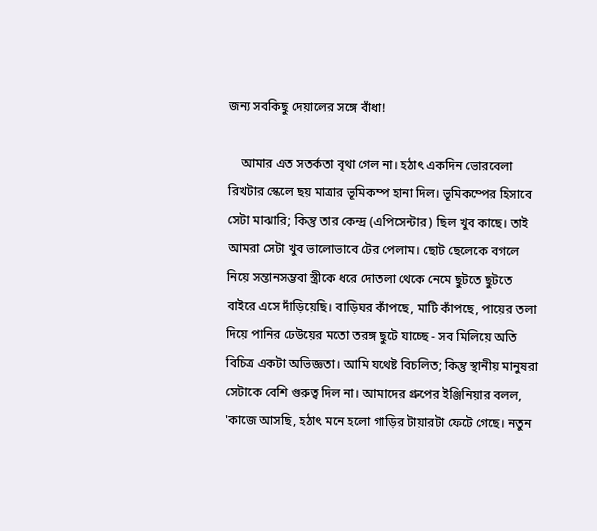জন্য সবকিছু দেয়ালের সঙ্গে বাঁধা!

    আমার এত সতর্কতা বৃথা গেল না। হঠাৎ একদিন ভোরবেলা রিখটার স্কেলে ছয় মাত্রার ভূমিকম্প হানা দিল। ভূমিকম্পের হিসাবে সেটা মাঝারি; কিন্তু তার কেন্দ্র (এপিসেন্টার) ছিল খুব কাছে। তাই আমরা সেটা খুব ভালোভাবে টের পেলাম। ছোট ছেলেকে বগলে নিয়ে সন্তানসম্ভবা স্ত্রীকে ধরে দোতলা থেকে নেমে ছুটতে ছুটতে বাইরে এসে দাঁড়িয়েছি। বাড়িঘর কাঁপছে, মাটি কাঁপছে, পায়ের তলা দিয়ে পানির ঢেউয়ের মতো তরঙ্গ ছুটে যাচ্ছে - সব মিলিয়ে অতি বিচিত্র একটা অভিজ্ঞতা। আমি যথেষ্ট বিচলিত; কিন্তু স্থানীয় মানুষরা সেটাকে বেশি গুরুত্ব দিল না। আমাদের গ্রুপের ইঞ্জিনিয়ার বলল, 'কাজে আসছি, হঠাৎ মনে হলো গাড়ির টায়ারটা ফেটে গেছে। নতুন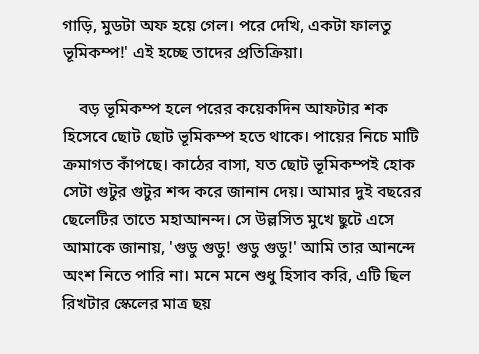গাড়ি, মুডটা অফ হয়ে গেল। পরে দেখি, একটা ফালতু ভূমিকম্প!' এই হচ্ছে তাদের প্রতিক্রিয়া।

    বড় ভূমিকম্প হলে পরের কয়েকদিন আফটার শক হিসেবে ছোট ছোট ভূমিকম্প হতে থাকে। পায়ের নিচে মাটি ক্রমাগত কাঁপছে। কাঠের বাসা, যত ছোট ভূমিকম্পই হোক সেটা গুটুর গুটুর শব্দ করে জানান দেয়। আমার দুই বছরের ছেলেটির তাতে মহাআনন্দ। সে উল্লসিত মুখে ছুটে এসে আমাকে জানায়, 'গুডু গুডু! গুডু গুডু!' আমি তার আনন্দে অংশ নিতে পারি না। মনে মনে শুধু হিসাব করি, এটি ছিল রিখটার স্কেলের মাত্র ছয়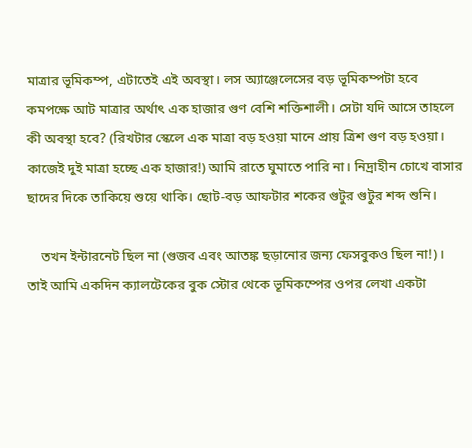মাত্রার ভূমিকম্প, এটাতেই এই অবস্থা। লস অ্যাঞ্জেলেসের বড় ভূমিকম্পটা হবে কমপক্ষে আট মাত্রার অর্থাৎ এক হাজার গুণ বেশি শক্তিশালী। সেটা যদি আসে তাহলে কী অবস্থা হবে? (রিখটার স্কেলে এক মাত্রা বড় হওয়া মানে প্রায় ত্রিশ গুণ বড় হওয়া। কাজেই দুই মাত্রা হচ্ছে এক হাজার!) আমি রাতে ঘুমাতে পারি না। নিদ্রাহীন চোখে বাসার ছাদের দিকে তাকিয়ে শুয়ে থাকি। ছোট-বড় আফটার শকের গুটুর গুটুর শব্দ শুনি।

    তখন ইন্টারনেট ছিল না (গুজব এবং আতঙ্ক ছড়ানোর জন্য ফেসবুকও ছিল না!)। তাই আমি একদিন ক্যালটেকের বুক স্টোর থেকে ভূমিকম্পের ওপর লেখা একটা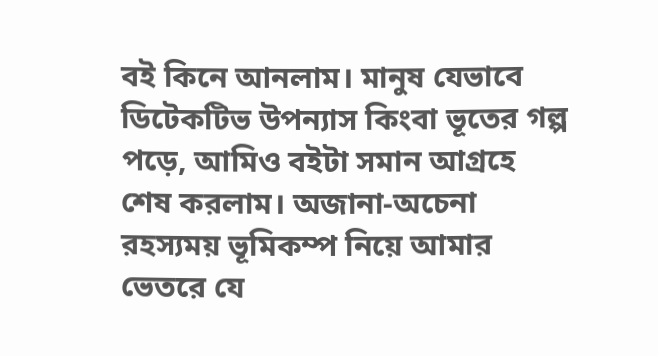বই কিনে আনলাম। মানুষ যেভাবে ডিটেকটিভ উপন্যাস কিংবা ভূতের গল্প পড়ে, আমিও বইটা সমান আগ্রহে শেষ করলাম। অজানা-অচেনা রহস্যময় ভূমিকম্প নিয়ে আমার ভেতরে যে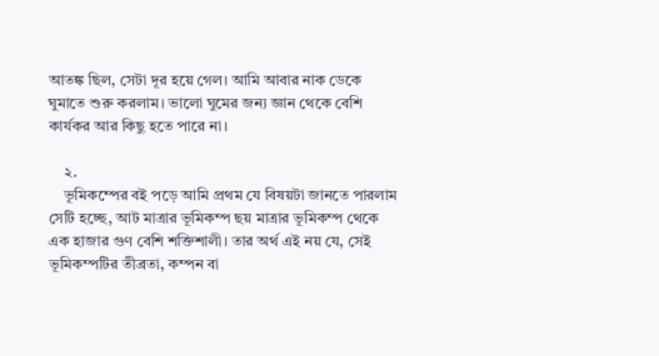আতঙ্ক ছিল, সেটা দূর হয়ে গেল। আমি আবার নাক ডেকে ঘুমাতে শুরু করলাম। ভালো ঘুমের জন্য জ্ঞান থেকে বেশি কার্যকর আর কিছু হতে পারে না।

    ২.
    ভূমিকম্পের বই পড়ে আমি প্রথম যে বিষয়টা জানতে পারলাম সেটি হচ্ছে, আট মাত্রার ভূমিকম্প ছয় মাত্রার ভূমিকম্প থেকে এক হাজার গুণ বেশি শক্তিশালী। তার অর্থ এই নয় যে, সেই ভূমিকম্পটির তীব্রতা, কম্পন বা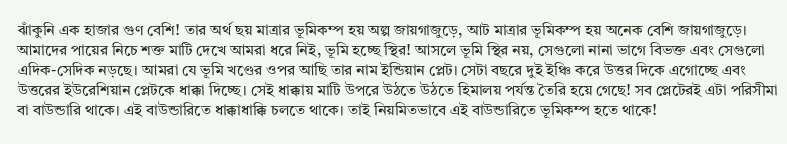ঝাঁকুনি এক হাজার গুণ বেশি! তার অর্থ ছয় মাত্রার ভূমিকম্প হয় অল্প জায়গাজুড়ে, আট মাত্রার ভূমিকম্প হয় অনেক বেশি জায়গাজুড়ে। আমাদের পায়ের নিচে শক্ত মাটি দেখে আমরা ধরে নিই, ভূমি হচ্ছে স্থির! আসলে ভূমি স্থির নয়, সেগুলো নানা ভাগে বিভক্ত এবং সেগুলো এদিক-সেদিক নড়ছে। আমরা যে ভূমি খণ্ডের ওপর আছি তার নাম ইন্ডিয়ান প্লেট। সেটা বছরে দুই ইঞ্চি করে উত্তর দিকে এগোচ্ছে এবং উত্তরের ইউরেশিয়ান প্লেটকে ধাক্কা দিচ্ছে। সেই ধাক্কায় মাটি উপরে উঠতে উঠতে হিমালয় পর্যন্ত তৈরি হয়ে গেছে! সব প্লেটেরই এটা পরিসীমা বা বাউন্ডারি থাকে। এই বাউন্ডারিতে ধাক্কাধাক্কি চলতে থাকে। তাই নিয়মিতভাবে এই বাউন্ডারিতে ভূমিকম্প হতে থাকে!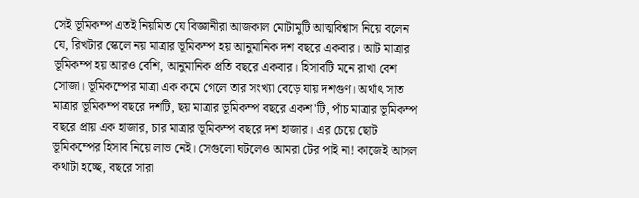সেই ভূমিকম্প এতই নিয়মিত যে বিজ্ঞানীরা আজকাল মোটামুটি আত্মবিশ্বাস নিয়ে বলেন যে, রিখটার স্কেলে নয় মাত্রার ভূমিকম্প হয় আনুমানিক দশ বছরে একবার। আট মাত্রার ভূমিকম্প হয় আরও বেশি, আনুমানিক প্রতি বছরে একবার। হিসাবটি মনে রাখা বেশ সোজা। ভূমিকম্পের মাত্রা এক কমে গেলে তার সংখ্যা বেড়ে যায় দশগুণ। অর্থাৎ সাত মাত্রার ভূমিকম্প বছরে দশটি, ছয় মাত্রার ভূমিকম্প বছরে একশ'টি, পাঁচ মাত্রার ভূমিকম্প বছরে প্রায় এক হাজার, চার মাত্রার ভূমিকম্প বছরে দশ হাজার। এর চেয়ে ছোট ভূমিকম্পের হিসাব নিয়ে লাভ নেই। সেগুলো ঘটলেও আমরা টের পাই না! কাজেই আসল কথাটা হচ্ছে, বছরে সারা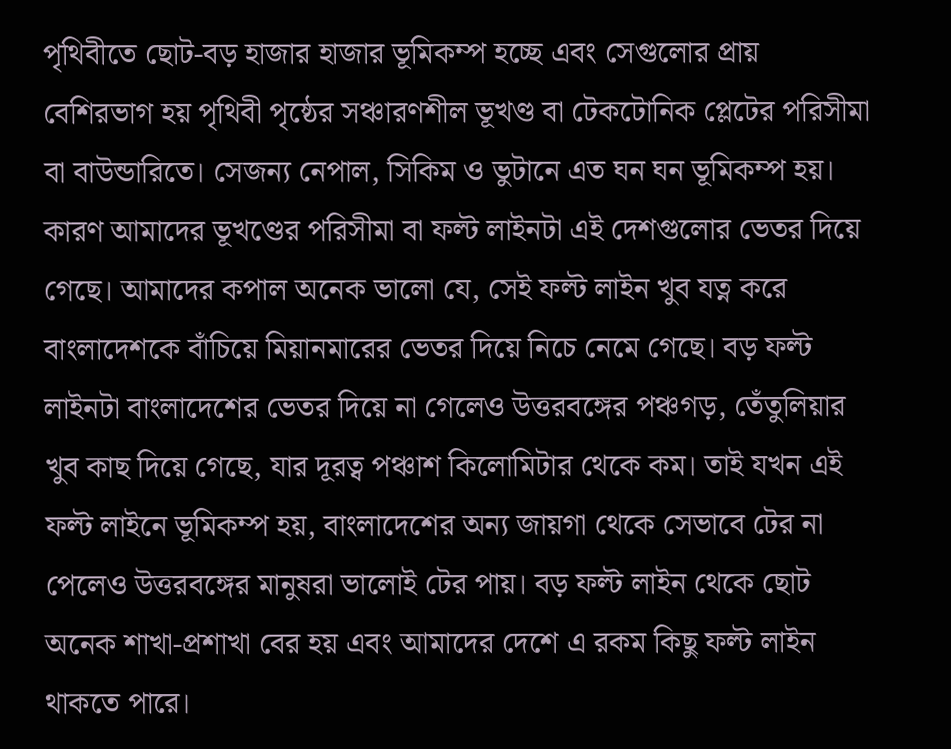পৃথিবীতে ছোট-বড় হাজার হাজার ভূমিকম্প হচ্ছে এবং সেগুলোর প্রায় বেশিরভাগ হয় পৃথিবী পৃষ্ঠের সঞ্চারণশীল ভূখণ্ড বা টেকটোনিক প্লেটের পরিসীমা বা বাউন্ডারিতে। সেজন্য নেপাল, সিকিম ও ভুটানে এত ঘন ঘন ভূমিকম্প হয়। কারণ আমাদের ভূখণ্ডের পরিসীমা বা ফল্ট লাইনটা এই দেশগুলোর ভেতর দিয়ে গেছে। আমাদের কপাল অনেক ভালো যে, সেই ফল্ট লাইন খুব যত্ন করে বাংলাদেশকে বাঁচিয়ে মিয়ানমারের ভেতর দিয়ে নিচে নেমে গেছে। বড় ফল্ট লাইনটা বাংলাদেশের ভেতর দিয়ে না গেলেও উত্তরবঙ্গের পঞ্চগড়, তেঁতুলিয়ার খুব কাছ দিয়ে গেছে, যার দূরত্ব পঞ্চাশ কিলোমিটার থেকে কম। তাই যখন এই ফল্ট লাইনে ভূমিকম্প হয়, বাংলাদেশের অন্য জায়গা থেকে সেভাবে টের না পেলেও উত্তরবঙ্গের মানুষরা ভালোই টের পায়। বড় ফল্ট লাইন থেকে ছোট অনেক শাখা-প্রশাখা বের হয় এবং আমাদের দেশে এ রকম কিছু ফল্ট লাইন থাকতে পারে।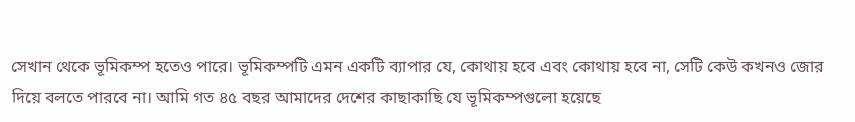সেখান থেকে ভূমিকম্প হতেও পারে। ভূমিকম্পটি এমন একটি ব্যাপার যে, কোথায় হবে এবং কোথায় হবে না, সেটি কেউ কখনও জোর দিয়ে বলতে পারবে না। আমি গত ৪৫ বছর আমাদের দেশের কাছাকাছি যে ভূমিকম্পগুলো হয়েছে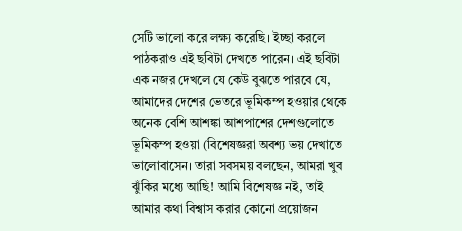সেটি ভালো করে লক্ষ্য করেছি। ইচ্ছা করলে পাঠকরাও এই ছবিটা দেখতে পারেন। এই ছবিটা এক নজর দেখলে যে কেউ বুঝতে পারবে যে, আমাদের দেশের ভেতরে ভূমিকম্প হওয়ার থেকে অনেক বেশি আশঙ্কা আশপাশের দেশগুলোতে ভূমিকম্প হওয়া (বিশেষজ্ঞরা অবশ্য ভয় দেখাতে ভালোবাসেন। তারা সবসময় বলছেন, আমরা খুব ঝুঁকির মধ্যে আছি! আমি বিশেষজ্ঞ নই, তাই আমার কথা বিশ্বাস করার কোনো প্রয়োজন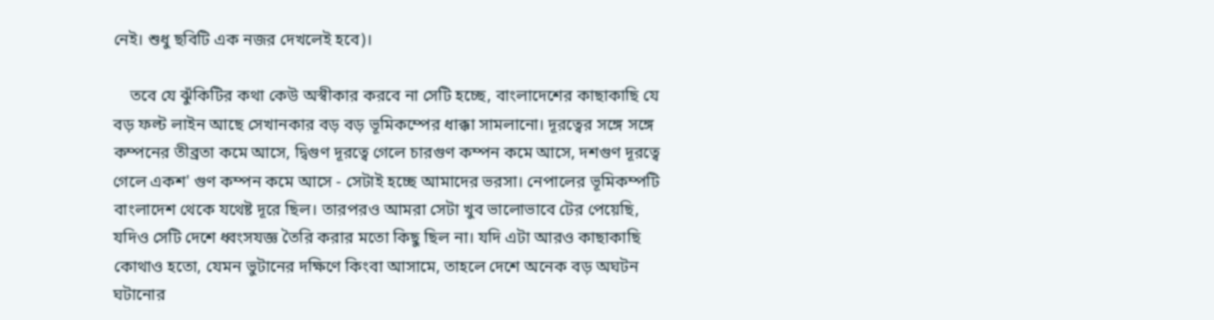নেই। শুধু ছবিটি এক নজর দেখলেই হবে)।

    তবে যে ঝুঁকিটির কথা কেউ অস্বীকার করবে না সেটি হচ্ছে, বাংলাদেশের কাছাকাছি যে বড় ফল্ট লাইন আছে সেখানকার বড় বড় ভূমিকম্পের ধাক্কা সামলানো। দূরত্বের সঙ্গে সঙ্গে কম্পনের তীব্রতা কমে আসে, দ্বিগুণ দূরত্বে গেলে চারগুণ কম্পন কমে আসে, দশগুণ দূরত্বে গেলে একশ' গুণ কম্পন কমে আসে - সেটাই হচ্ছে আমাদের ভরসা। নেপালের ভূমিকম্পটি বাংলাদেশ থেকে যথেষ্ট দূরে ছিল। তারপরও আমরা সেটা খুব ভালোভাবে টের পেয়েছি, যদিও সেটি দেশে ধ্বংসযজ্ঞ তৈরি করার মতো কিছু ছিল না। যদি এটা আরও কাছাকাছি কোথাও হতো, যেমন ভুটানের দক্ষিণে কিংবা আসামে, তাহলে দেশে অনেক বড় অঘটন ঘটানোর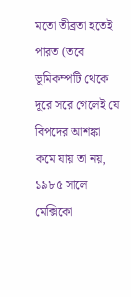মতো তীব্রতা হতেই পারত (তবে ভূমিকম্পটি থেকে দূরে সরে গেলেই যে বিপদের আশঙ্কা কমে যায় তা নয়, ১৯৮৫ সালে মেক্সিকো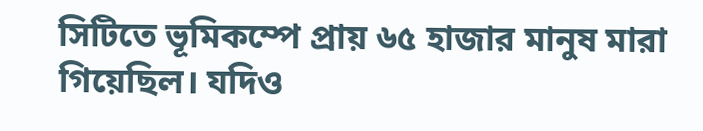সিটিতে ভূমিকম্পে প্রায় ৬৫ হাজার মানুষ মারা গিয়েছিল। যদিও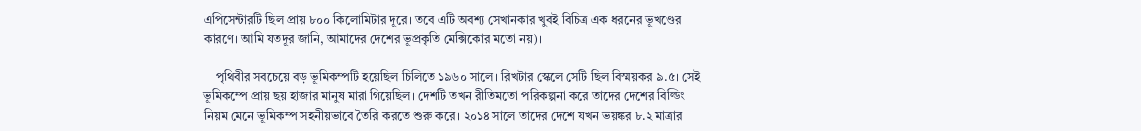এপিসেন্টারটি ছিল প্রায় ৮০০ কিলোমিটার দূরে। তবে এটি অবশ্য সেখানকার খুবই বিচিত্র এক ধরনের ভূখণ্ডের কারণে। আমি যতদূর জানি, আমাদের দেশের ভূপ্রকৃতি মেক্সিকোর মতো নয়)।

    পৃথিবীর সবচেয়ে বড় ভূমিকম্পটি হয়েছিল চিলিতে ১৯৬০ সালে। রিখটার স্কেলে সেটি ছিল বিস্ময়কর ৯.৫। সেই ভূমিকম্পে প্রায় ছয় হাজার মানুষ মারা গিয়েছিল। দেশটি তখন রীতিমতো পরিকল্পনা করে তাদের দেশের বিল্ডিং নিয়ম মেনে ভূমিকম্প সহনীয়ভাবে তৈরি করতে শুরু করে। ২০১৪ সালে তাদের দেশে যখন ভয়ঙ্কর ৮.২ মাত্রার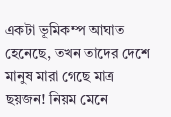একটা ভূমিকম্প আঘাত হেনেছে, তখন তাদের দেশে মানুষ মারা গেছে মাত্র ছয়জন! নিয়ম মেনে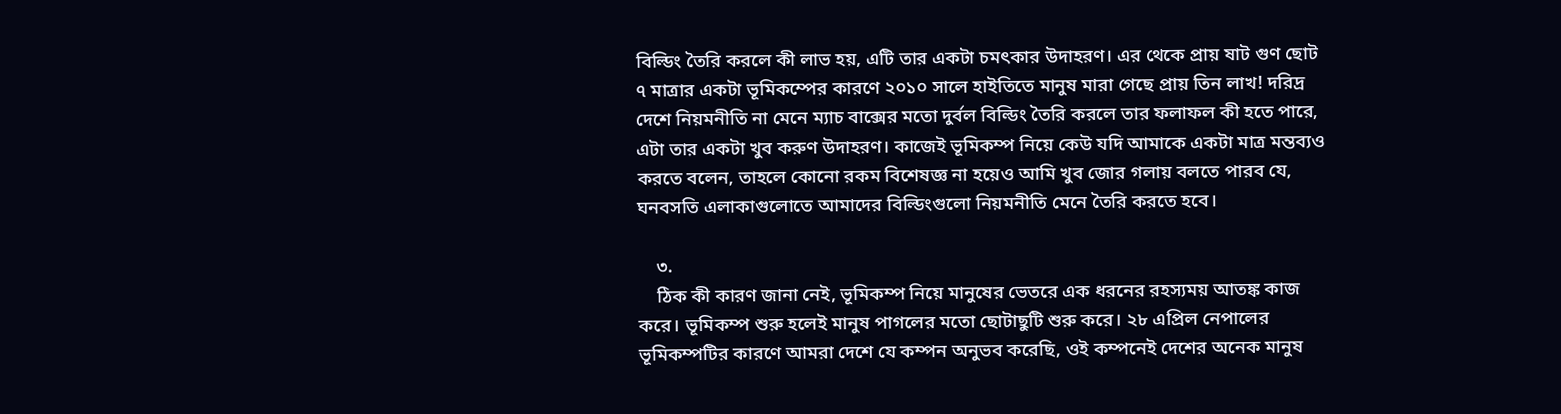বিল্ডিং তৈরি করলে কী লাভ হয়, এটি তার একটা চমৎকার উদাহরণ। এর থেকে প্রায় ষাট গুণ ছোট ৭ মাত্রার একটা ভূমিকম্পের কারণে ২০১০ সালে হাইতিতে মানুষ মারা গেছে প্রায় তিন লাখ! দরিদ্র দেশে নিয়মনীতি না মেনে ম্যাচ বাক্সের মতো দুর্বল বিল্ডিং তৈরি করলে তার ফলাফল কী হতে পারে, এটা তার একটা খুব করুণ উদাহরণ। কাজেই ভূমিকম্প নিয়ে কেউ যদি আমাকে একটা মাত্র মন্তব্যও করতে বলেন, তাহলে কোনো রকম বিশেষজ্ঞ না হয়েও আমি খুব জোর গলায় বলতে পারব যে, ঘনবসতি এলাকাগুলোতে আমাদের বিল্ডিংগুলো নিয়মনীতি মেনে তৈরি করতে হবে।

    ৩.
    ঠিক কী কারণ জানা নেই, ভূমিকম্প নিয়ে মানুষের ভেতরে এক ধরনের রহস্যময় আতঙ্ক কাজ করে। ভূমিকম্প শুরু হলেই মানুষ পাগলের মতো ছোটাছুটি শুরু করে। ২৮ এপ্রিল নেপালের ভূমিকম্পটির কারণে আমরা দেশে যে কম্পন অনুভব করেছি, ওই কম্পনেই দেশের অনেক মানুষ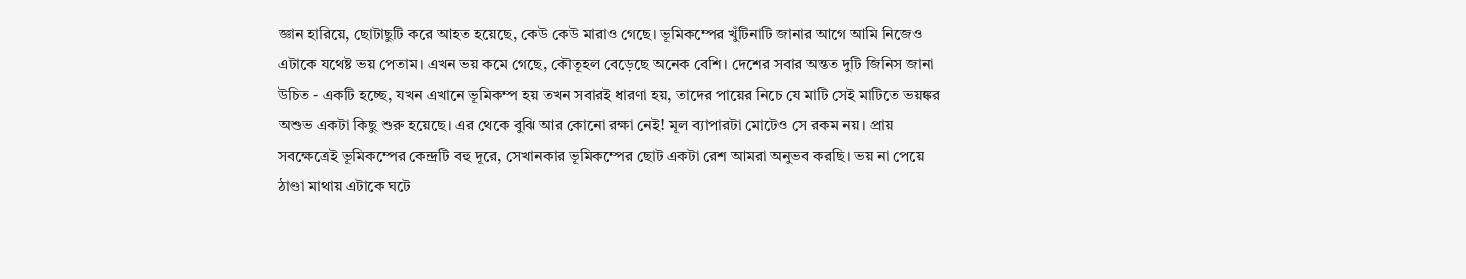জ্ঞান হারিয়ে, ছোটাছুটি করে আহত হয়েছে, কেউ কেউ মারাও গেছে। ভূমিকম্পের খুঁটিনাটি জানার আগে আমি নিজেও এটাকে যথেষ্ট ভয় পেতাম। এখন ভয় কমে গেছে, কৌতূহল বেড়েছে অনেক বেশি। দেশের সবার অন্তত দুটি জিনিস জানা উচিত - একটি হচ্ছে, যখন এখানে ভূমিকম্প হয় তখন সবারই ধারণা হয়, তাদের পায়ের নিচে যে মাটি সেই মাটিতে ভয়ঙ্কর অশুভ একটা কিছু শুরু হয়েছে। এর থেকে বুঝি আর কোনো রক্ষা নেই! মূল ব্যাপারটা মোটেও সে রকম নয়। প্রায় সবক্ষেত্রেই ভূমিকম্পের কেন্দ্রটি বহু দূরে, সেখানকার ভূমিকম্পের ছোট একটা রেশ আমরা অনুভব করছি। ভয় না পেয়ে ঠাণ্ডা মাথায় এটাকে ঘটে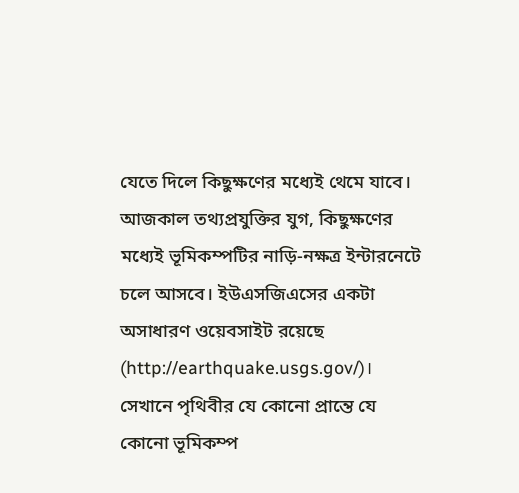যেতে দিলে কিছুক্ষণের মধ্যেই থেমে যাবে। আজকাল তথ্যপ্রযুক্তির যুগ, কিছুক্ষণের মধ্যেই ভূমিকম্পটির নাড়ি-নক্ষত্র ইন্টারনেটে চলে আসবে। ইউএসজিএসের একটা অসাধারণ ওয়েবসাইট রয়েছে (http://earthquake.usgs.gov/)। সেখানে পৃথিবীর যে কোনো প্রান্তে যে কোনো ভূমিকম্প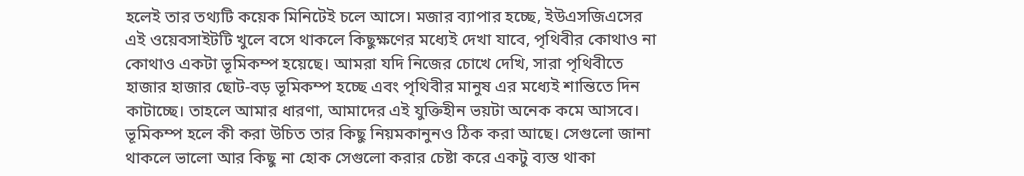হলেই তার তথ্যটি কয়েক মিনিটেই চলে আসে। মজার ব্যাপার হচ্ছে, ইউএসজিএসের এই ওয়েবসাইটটি খুলে বসে থাকলে কিছুক্ষণের মধ্যেই দেখা যাবে, পৃথিবীর কোথাও না কোথাও একটা ভূমিকম্প হয়েছে। আমরা যদি নিজের চোখে দেখি, সারা পৃথিবীতে হাজার হাজার ছোট-বড় ভূমিকম্প হচ্ছে এবং পৃথিবীর মানুষ এর মধ্যেই শান্তিতে দিন কাটাচ্ছে। তাহলে আমার ধারণা, আমাদের এই যুক্তিহীন ভয়টা অনেক কমে আসবে। ভূমিকম্প হলে কী করা উচিত তার কিছু নিয়মকানুনও ঠিক করা আছে। সেগুলো জানা থাকলে ভালো আর কিছু না হোক সেগুলো করার চেষ্টা করে একটু ব্যস্ত থাকা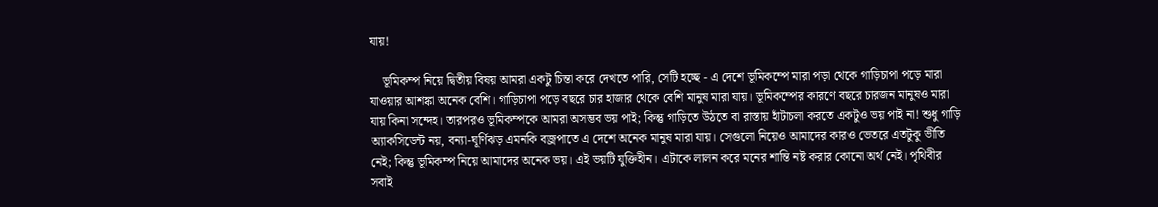যায়!

    ভূমিকম্প নিয়ে দ্বিতীয় বিষয় আমরা একটু চিন্তা করে দেখতে পারি, সেটি হচ্ছে - এ দেশে ভূমিকম্পে মারা পড়া থেকে গাড়িচাপা পড়ে মারা যাওয়ার আশঙ্কা অনেক বেশি। গাড়িচাপা পড়ে বছরে চার হাজার থেকে বেশি মানুষ মারা যায়। ভূমিকম্পের কারণে বছরে চারজন মানুষও মারা যায় কিনা সন্দেহ। তারপরও ভূমিকম্পকে আমরা অসম্ভব ভয় পাই; কিন্তু গাড়িতে উঠতে বা রাস্তায় হাঁটাচলা করতে একটুও ভয় পাই না! শুধু গাড়ি অ্যাকসিডেন্ট নয়, বন্যা-ঘূর্ণিঝড় এমনকি বজ্রপাতে এ দেশে অনেক মানুষ মারা যায়। সেগুলো নিয়েও আমাদের কারও ভেতরে এতটুকু ভীতি নেই; কিন্তু ভূমিকম্প নিয়ে আমাদের অনেক ভয়। এই ভয়টি যুক্তিহীন। এটাকে লালন করে মনের শান্তি নষ্ট করার কোনো অর্থ নেই। পৃথিবীর সবাই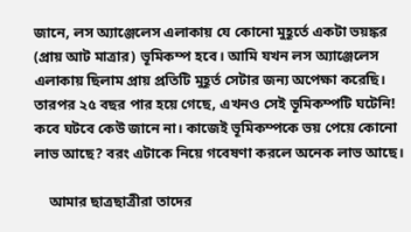জানে, লস অ্যাঞ্জেলেস এলাকায় যে কোনো মুহূর্তে একটা ভয়ঙ্কর (প্রায় আট মাত্রার) ভূমিকম্প হবে। আমি যখন লস অ্যাঞ্জেলেস এলাকায় ছিলাম প্রায় প্রতিটি মুহূর্ত সেটার জন্য অপেক্ষা করেছি। তারপর ২৫ বছর পার হয়ে গেছে, এখনও সেই ভূমিকম্পটি ঘটেনি! কবে ঘটবে কেউ জানে না। কাজেই ভূমিকম্পকে ভয় পেয়ে কোনো লাভ আছে? বরং এটাকে নিয়ে গবেষণা করলে অনেক লাভ আছে।

    আমার ছাত্রছাত্রীরা তাদের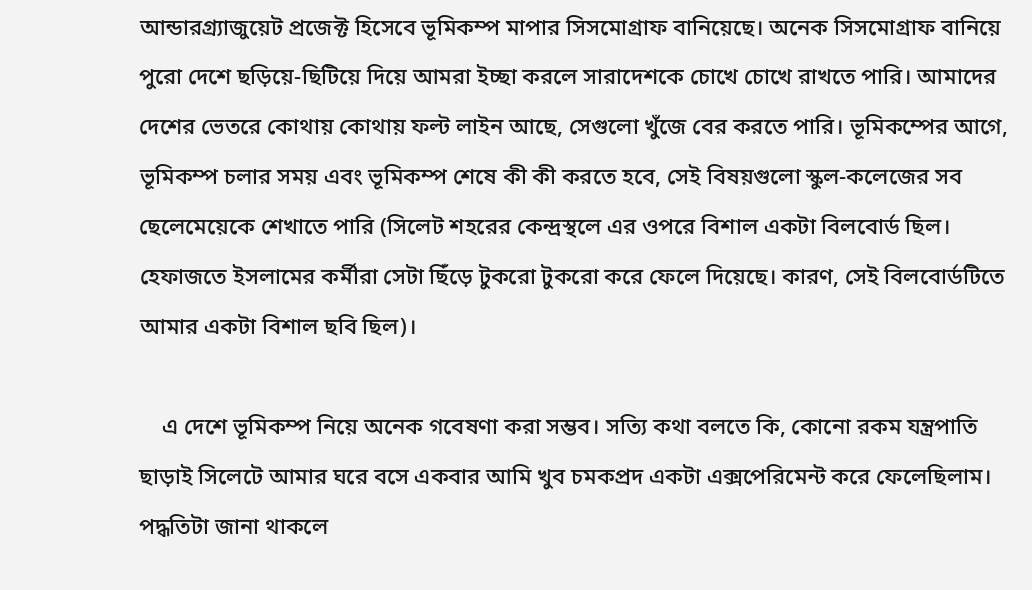আন্ডারগ্র্যাজুয়েট প্রজেক্ট হিসেবে ভূমিকম্প মাপার সিসমোগ্রাফ বানিয়েছে। অনেক সিসমোগ্রাফ বানিয়ে পুরো দেশে ছড়িয়ে-ছিটিয়ে দিয়ে আমরা ইচ্ছা করলে সারাদেশকে চোখে চোখে রাখতে পারি। আমাদের দেশের ভেতরে কোথায় কোথায় ফল্ট লাইন আছে, সেগুলো খুঁজে বের করতে পারি। ভূমিকম্পের আগে, ভূমিকম্প চলার সময় এবং ভূমিকম্প শেষে কী কী করতে হবে, সেই বিষয়গুলো স্কুল-কলেজের সব ছেলেমেয়েকে শেখাতে পারি (সিলেট শহরের কেন্দ্রস্থলে এর ওপরে বিশাল একটা বিলবোর্ড ছিল। হেফাজতে ইসলামের কর্মীরা সেটা ছিঁড়ে টুকরো টুকরো করে ফেলে দিয়েছে। কারণ, সেই বিলবোর্ডটিতে আমার একটা বিশাল ছবি ছিল)।

    এ দেশে ভূমিকম্প নিয়ে অনেক গবেষণা করা সম্ভব। সত্যি কথা বলতে কি, কোনো রকম যন্ত্রপাতি ছাড়াই সিলেটে আমার ঘরে বসে একবার আমি খুব চমকপ্রদ একটা এক্সপেরিমেন্ট করে ফেলেছিলাম। পদ্ধতিটা জানা থাকলে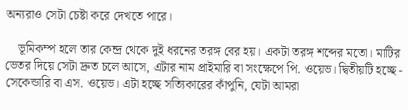অন্যরাও সেটা চেষ্টা করে দেখতে পারে।

    ভূমিকম্প হলে তার কেন্দ্র থেকে দুই ধরনের তরঙ্গ বের হয়। একটা তরঙ্গ শব্দের মতো। মাটির ভেতর দিয়ে সেটা দ্রুত চলে আসে, এটার নাম প্রাইমারি বা সংক্ষেপে পি. ওয়েভ। দ্বিতীয়টি হচ্ছে - সেকেন্ডারি বা এস. ওয়েভ। এটা হচ্ছে সত্যিকারের কাঁপুনি, যেটা আমরা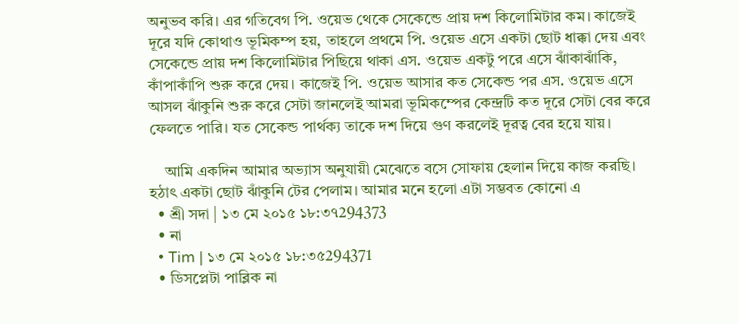অনুভব করি। এর গতিবেগ পি. ওয়েভ থেকে সেকেন্ডে প্রায় দশ কিলোমিটার কম। কাজেই দূরে যদি কোথাও ভূমিকম্প হয়, তাহলে প্রথমে পি. ওয়েভ এসে একটা ছোট ধাক্কা দেয় এবং সেকেন্ডে প্রায় দশ কিলোমিটার পিছিয়ে থাকা এস. ওয়েভ একটু পরে এসে ঝাঁকাঝাঁকি, কাঁপাকাঁপি শুরু করে দেয়। কাজেই পি. ওয়েভ আসার কত সেকেন্ড পর এস. ওয়েভ এসে আসল ঝাঁকুনি শুরু করে সেটা জানলেই আমরা ভূমিকম্পের কেন্দ্রটি কত দূরে সেটা বের করে ফেলতে পারি। যত সেকেন্ড পার্থক্য তাকে দশ দিয়ে গুণ করলেই দূরত্ব বের হয়ে যায়।

    আমি একদিন আমার অভ্যাস অনুযায়ী মেঝেতে বসে সোফায় হেলান দিয়ে কাজ করছি। হঠাৎ একটা ছোট ঝাঁকুনি টের পেলাম। আমার মনে হলো এটা সম্ভবত কোনো এ
  • শ্রী সদা | ১৩ মে ২০১৫ ১৮:৩৭294373
  • না
  • Tim | ১৩ মে ২০১৫ ১৮:৩৫294371
  • ডিসপ্লেটা পাব্লিক না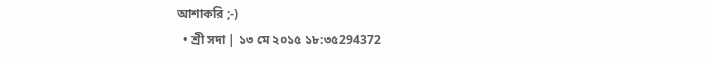আশাকরি ;-)
  • শ্রী সদা | ১৩ মে ২০১৫ ১৮:৩৫294372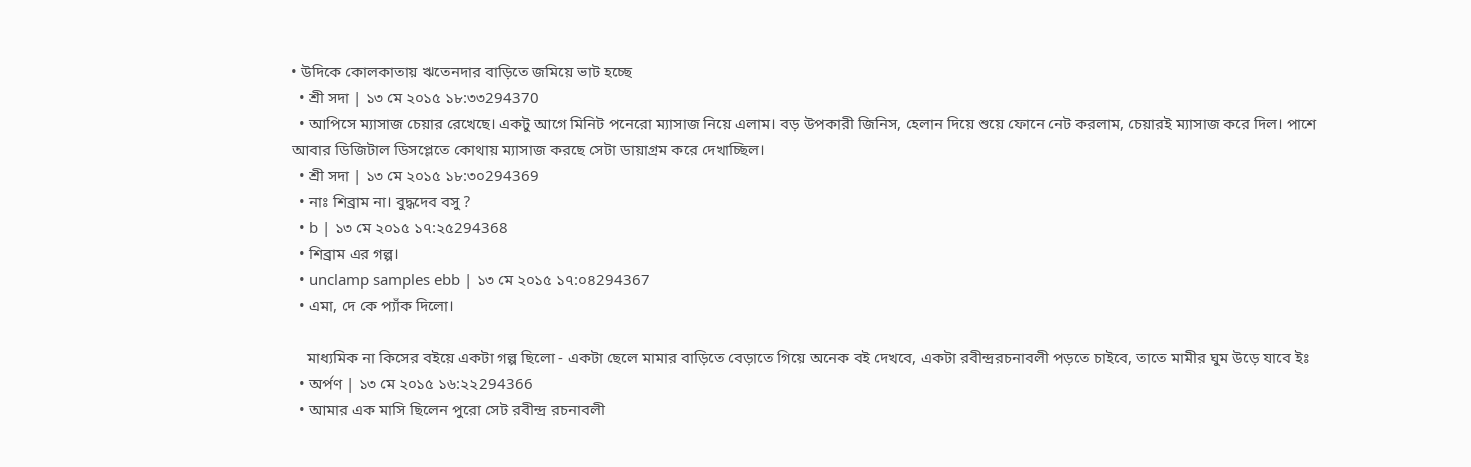• উদিকে কোলকাতায় ঋতেনদার বাড়িতে জমিয়ে ভাট হচ্ছে
  • শ্রী সদা | ১৩ মে ২০১৫ ১৮:৩৩294370
  • আপিসে ম্যাসাজ চেয়ার রেখেছে। একটু আগে মিনিট পনেরো ম্যাসাজ নিয়ে এলাম। বড় উপকারী জিনিস, হেলান দিয়ে শুয়ে ফোনে নেট করলাম, চেয়ারই ম্যাসাজ করে দিল। পাশে আবার ডিজিটাল ডিসপ্লেতে কোথায় ম্যাসাজ করছে সেটা ডায়াগ্রম করে দেখাচ্ছিল।
  • শ্রী সদা | ১৩ মে ২০১৫ ১৮:৩০294369
  • নাঃ শিব্রাম না। বুদ্ধদেব বসু ?
  • b | ১৩ মে ২০১৫ ১৭:২৫294368
  • শিব্রাম এর গল্প।
  • unclamp samples ebb | ১৩ মে ২০১৫ ১৭:০৪294367
  • এমা, দে কে প্যাঁক দিলো।

    মাধ্যমিক না কিসের বইয়ে একটা গল্প ছিলো - একটা ছেলে মামার বাড়িতে বেড়াতে গিয়ে অনেক বই দেখবে, একটা রবীন্দ্ররচনাবলী পড়তে চাইবে, তাতে মামীর ঘুম উড়ে যাবে ইঃ
  • অর্পণ | ১৩ মে ২০১৫ ১৬:২২294366
  • আমার এক মাসি ছিলেন পুরো সেট রবীন্দ্র রচনাবলী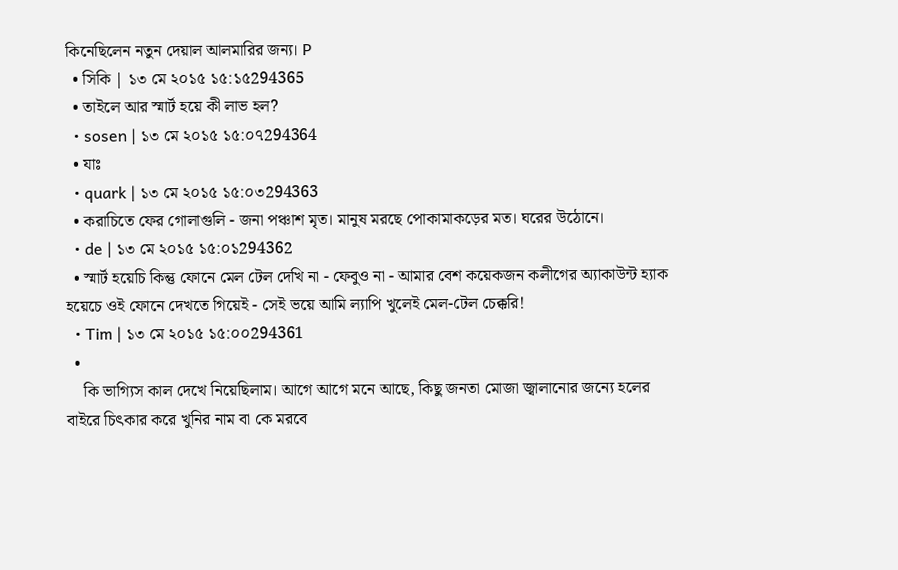কিনেছিলেন নতুন দেয়াল আলমারির জন্য। P
  • সিকি | ১৩ মে ২০১৫ ১৫:১৫294365
  • তাইলে আর স্মার্ট হয়ে কী লাভ হল?
  • sosen | ১৩ মে ২০১৫ ১৫:০৭294364
  • যাঃ
  • quark | ১৩ মে ২০১৫ ১৫:০৩294363
  • করাচিতে ফের গোলাগুলি - জনা পঞ্চাশ মৃত। মানুষ মরছে পোকামাকড়ের মত। ঘরের উঠোনে।
  • de | ১৩ মে ২০১৫ ১৫:০১294362
  • স্মার্ট হয়েচি কিন্তু ফোনে মেল টেল দেখি না - ফেবুও না - আমার বেশ কয়েকজন কলীগের অ্যাকাউন্ট হ্যাক হয়েচে ওই ফোনে দেখতে গিয়েই - সেই ভয়ে আমি ল্যাপি খুলেই মেল-টেল চেক্করি!
  • Tim | ১৩ মে ২০১৫ ১৫:০০294361
  •
    কি ভাগ্যিস কাল দেখে নিয়েছিলাম। আগে আগে মনে আছে, কিছু জনতা মোজা জ্বালানোর জন্যে হলের বাইরে চিৎকার করে খুনির নাম বা কে মরবে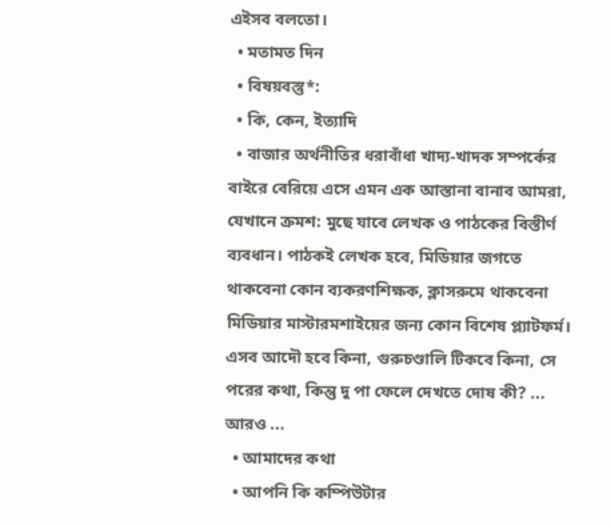এইসব বলতো।
  • মতামত দিন
  • বিষয়বস্তু*:
  • কি, কেন, ইত্যাদি
  • বাজার অর্থনীতির ধরাবাঁধা খাদ্য-খাদক সম্পর্কের বাইরে বেরিয়ে এসে এমন এক আস্তানা বানাব আমরা, যেখানে ক্রমশ: মুছে যাবে লেখক ও পাঠকের বিস্তীর্ণ ব্যবধান। পাঠকই লেখক হবে, মিডিয়ার জগতে থাকবেনা কোন ব্যকরণশিক্ষক, ক্লাসরুমে থাকবেনা মিডিয়ার মাস্টারমশাইয়ের জন্য কোন বিশেষ প্ল্যাটফর্ম। এসব আদৌ হবে কিনা, গুরুচণ্ডালি টিকবে কিনা, সে পরের কথা, কিন্তু দু পা ফেলে দেখতে দোষ কী? ... আরও ...
  • আমাদের কথা
  • আপনি কি কম্পিউটার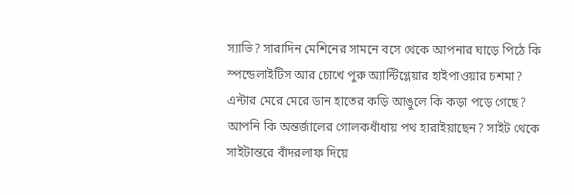স্যাভি? সারাদিন মেশিনের সামনে বসে থেকে আপনার ঘাড়ে পিঠে কি স্পন্ডেলাইটিস আর চোখে পুরু অ্যান্টিগ্লেয়ার হাইপাওয়ার চশমা? এন্টার মেরে মেরে ডান হাতের কড়ি আঙুলে কি কড়া পড়ে গেছে? আপনি কি অন্তর্জালের গোলকধাঁধায় পথ হারাইয়াছেন? সাইট থেকে সাইটান্তরে বাঁদরলাফ দিয়ে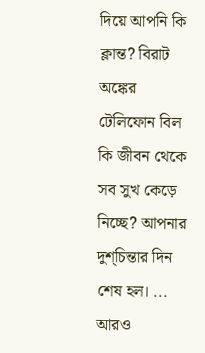দিয়ে আপনি কি ক্লান্ত? বিরাট অঙ্কের টেলিফোন বিল কি জীবন থেকে সব সুখ কেড়ে নিচ্ছে? আপনার দুশ্‌চিন্তার দিন শেষ হল। ... আরও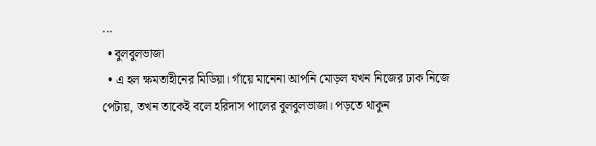...
  • বুলবুলভাজা
  • এ হল ক্ষমতাহীনের মিডিয়া। গাঁয়ে মানেনা আপনি মোড়ল যখন নিজের ঢাক নিজে পেটায়, তখন তাকেই বলে হরিদাস পালের বুলবুলভাজা। পড়তে থাকুন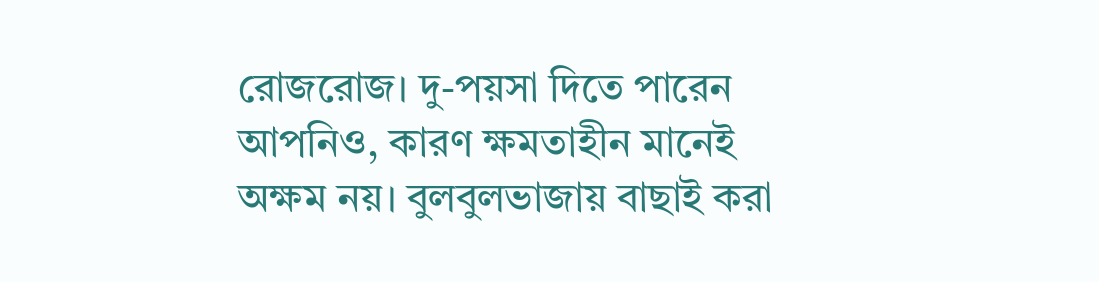রোজরোজ। দু-পয়সা দিতে পারেন আপনিও, কারণ ক্ষমতাহীন মানেই অক্ষম নয়। বুলবুলভাজায় বাছাই করা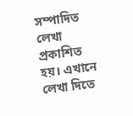সম্পাদিত লেখা প্রকাশিত হয়। এখানে লেখা দিতে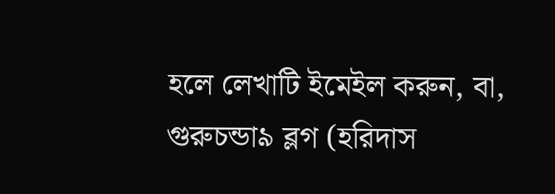হলে লেখাটি ইমেইল করুন, বা, গুরুচন্ডা৯ ব্লগ (হরিদাস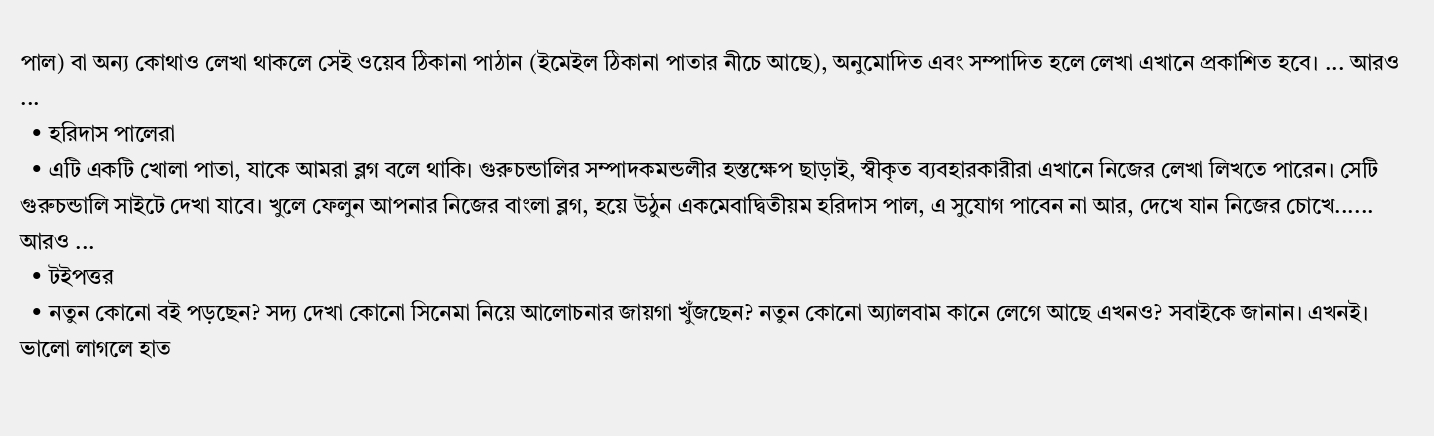পাল) বা অন্য কোথাও লেখা থাকলে সেই ওয়েব ঠিকানা পাঠান (ইমেইল ঠিকানা পাতার নীচে আছে), অনুমোদিত এবং সম্পাদিত হলে লেখা এখানে প্রকাশিত হবে। ... আরও ...
  • হরিদাস পালেরা
  • এটি একটি খোলা পাতা, যাকে আমরা ব্লগ বলে থাকি। গুরুচন্ডালির সম্পাদকমন্ডলীর হস্তক্ষেপ ছাড়াই, স্বীকৃত ব্যবহারকারীরা এখানে নিজের লেখা লিখতে পারেন। সেটি গুরুচন্ডালি সাইটে দেখা যাবে। খুলে ফেলুন আপনার নিজের বাংলা ব্লগ, হয়ে উঠুন একমেবাদ্বিতীয়ম হরিদাস পাল, এ সুযোগ পাবেন না আর, দেখে যান নিজের চোখে...... আরও ...
  • টইপত্তর
  • নতুন কোনো বই পড়ছেন? সদ্য দেখা কোনো সিনেমা নিয়ে আলোচনার জায়গা খুঁজছেন? নতুন কোনো অ্যালবাম কানে লেগে আছে এখনও? সবাইকে জানান। এখনই। ভালো লাগলে হাত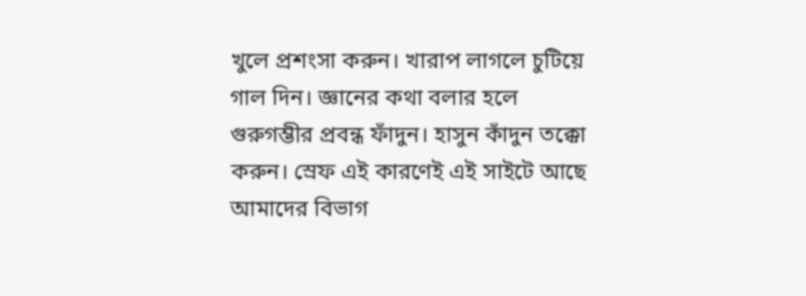খুলে প্রশংসা করুন। খারাপ লাগলে চুটিয়ে গাল দিন। জ্ঞানের কথা বলার হলে গুরুগম্ভীর প্রবন্ধ ফাঁদুন। হাসুন কাঁদুন তক্কো করুন। স্রেফ এই কারণেই এই সাইটে আছে আমাদের বিভাগ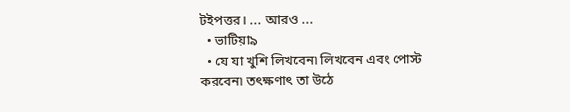টইপত্তর। ... আরও ...
  • ভাটিয়া৯
  • যে যা খুশি লিখবেন৷ লিখবেন এবং পোস্ট করবেন৷ তৎক্ষণাৎ তা উঠে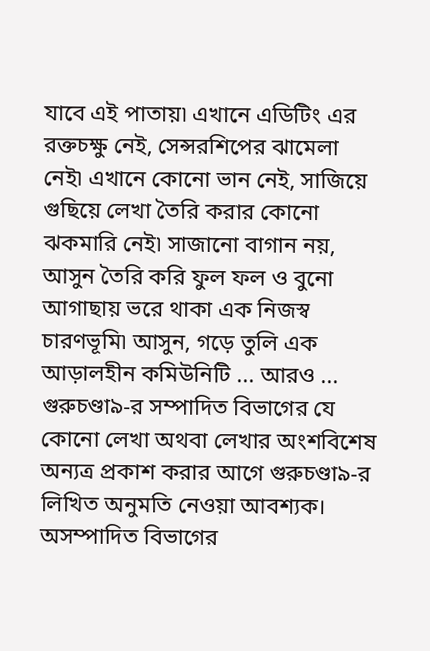যাবে এই পাতায়৷ এখানে এডিটিং এর রক্তচক্ষু নেই, সেন্সরশিপের ঝামেলা নেই৷ এখানে কোনো ভান নেই, সাজিয়ে গুছিয়ে লেখা তৈরি করার কোনো ঝকমারি নেই৷ সাজানো বাগান নয়, আসুন তৈরি করি ফুল ফল ও বুনো আগাছায় ভরে থাকা এক নিজস্ব চারণভূমি৷ আসুন, গড়ে তুলি এক আড়ালহীন কমিউনিটি ... আরও ...
গুরুচণ্ডা৯-র সম্পাদিত বিভাগের যে কোনো লেখা অথবা লেখার অংশবিশেষ অন্যত্র প্রকাশ করার আগে গুরুচণ্ডা৯-র লিখিত অনুমতি নেওয়া আবশ্যক। অসম্পাদিত বিভাগের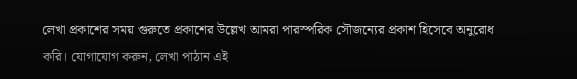লেখা প্রকাশের সময় গুরুতে প্রকাশের উল্লেখ আমরা পারস্পরিক সৌজন্যের প্রকাশ হিসেবে অনুরোধ করি। যোগাযোগ করুন, লেখা পাঠান এই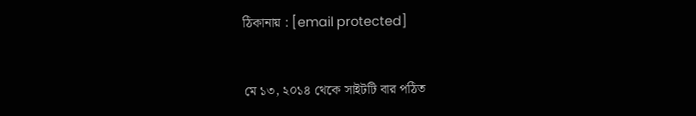ঠিকানায় : [email protected]


মে ১৩, ২০১৪ থেকে সাইটটি বার পঠিত